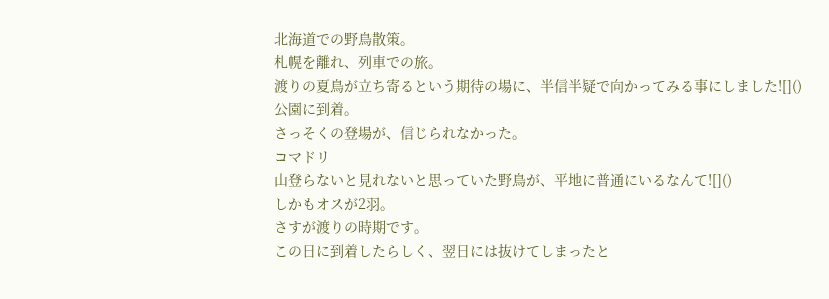北海道での野鳥散策。
札幌を離れ、列車での旅。
渡りの夏鳥が立ち寄るという期待の場に、半信半疑で向かってみる事にしました![]()
公園に到着。
さっそくの登場が、信じられなかった。
コマドリ
山登らないと見れないと思っていた野鳥が、平地に普通にいるなんて![]()
しかもオスが2羽。
さすが渡りの時期です。
この日に到着したらしく、翌日には抜けてしまったと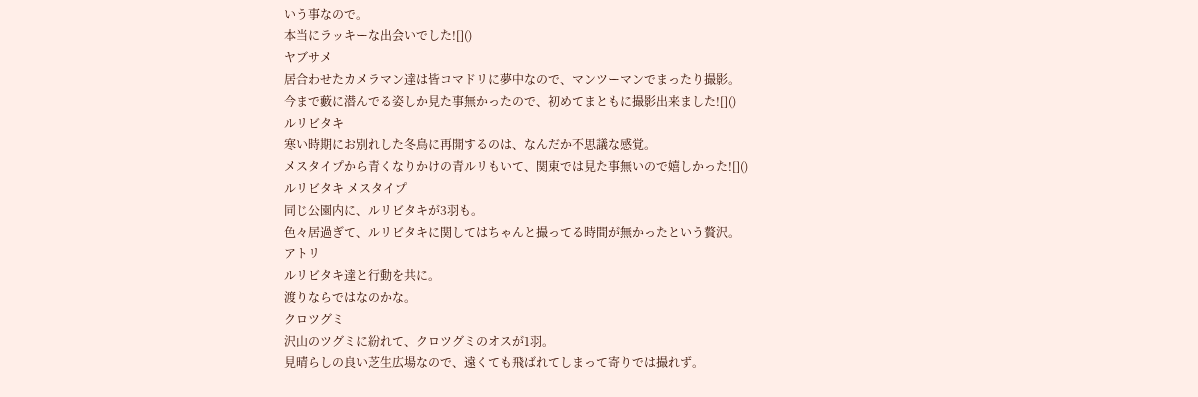いう事なので。
本当にラッキーな出会いでした![]()
ヤブサメ
居合わせたカメラマン達は皆コマドリに夢中なので、マンツーマンでまったり撮影。
今まで藪に潜んでる姿しか見た事無かったので、初めてまともに撮影出来ました![]()
ルリビタキ
寒い時期にお別れした冬鳥に再開するのは、なんだか不思議な感覚。
メスタイプから青くなりかけの青ルリもいて、関東では見た事無いので嬉しかった![]()
ルリビタキ メスタイプ
同じ公園内に、ルリビタキが3羽も。
色々居過ぎて、ルリビタキに関してはちゃんと撮ってる時間が無かったという贅沢。
アトリ
ルリビタキ達と行動を共に。
渡りならではなのかな。
クロツグミ
沢山のツグミに紛れて、クロツグミのオスが1羽。
見晴らしの良い芝生広場なので、遠くても飛ばれてしまって寄りでは撮れず。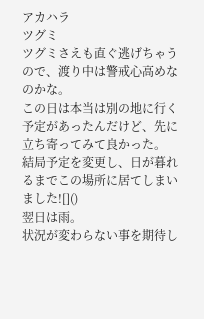アカハラ
ツグミ
ツグミさえも直ぐ逃げちゃうので、渡り中は警戒心高めなのかな。
この日は本当は別の地に行く予定があったんだけど、先に立ち寄ってみて良かった。
結局予定を変更し、日が暮れるまでこの場所に居てしまいました![]()
翌日は雨。
状況が変わらない事を期待し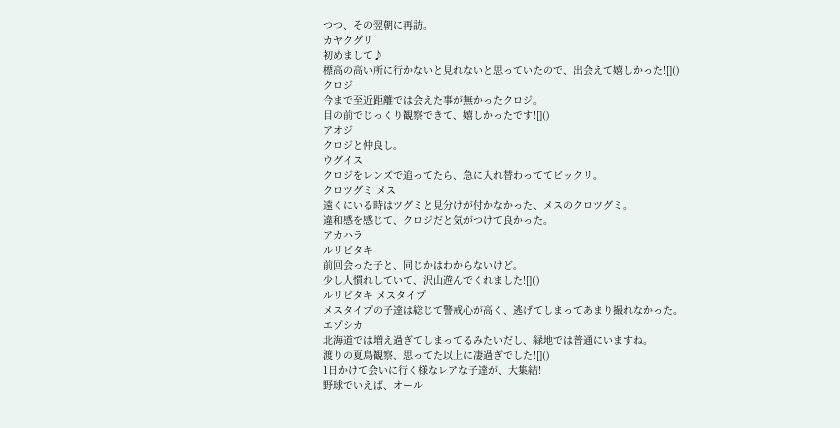つつ、その翌朝に再訪。
カヤクグリ
初めまして♪
標高の高い所に行かないと見れないと思っていたので、出会えて嬉しかった![]()
クロジ
今まで至近距離では会えた事が無かったクロジ。
目の前でじっくり観察できて、嬉しかったです![]()
アオジ
クロジと仲良し。
ウグイス
クロジをレンズで追ってたら、急に入れ替わっててビックリ。
クロツグミ メス
遠くにいる時はツグミと見分けが付かなかった、メスのクロツグミ。
違和感を感じて、クロジだと気がつけて良かった。
アカハラ
ルリビタキ
前回会った子と、同じかはわからないけど。
少し人慣れしていて、沢山遊んでくれました![]()
ルリビタキ メスタイプ
メスタイプの子達は総じて警戒心が高く、逃げてしまってあまり撮れなかった。
エゾシカ
北海道では増え過ぎてしまってるみたいだし、緑地では普通にいますね。
渡りの夏鳥観察、思ってた以上に凄過ぎでした![]()
1日かけて会いに行く様なレアな子達が、大集結!
野球でいえば、オール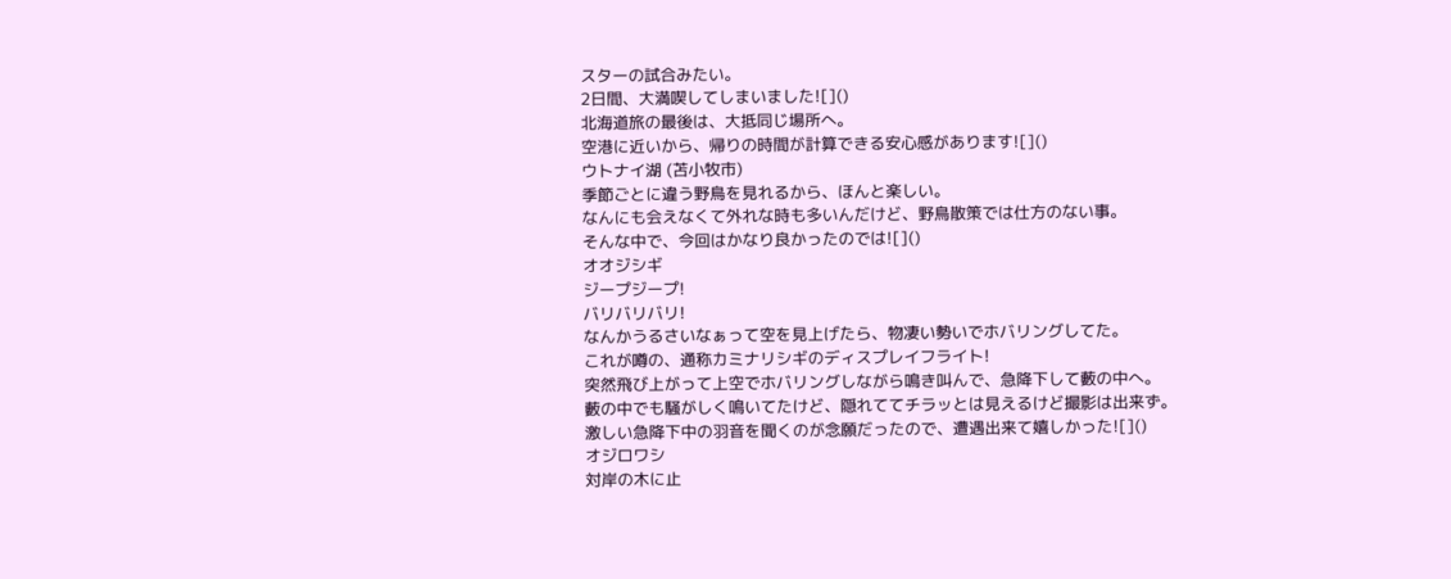スターの試合みたい。
2日間、大満喫してしまいました![]()
北海道旅の最後は、大抵同じ場所へ。
空港に近いから、帰りの時間が計算できる安心感があります![]()
ウトナイ湖 (苫小牧市)
季節ごとに違う野鳥を見れるから、ほんと楽しい。
なんにも会えなくて外れな時も多いんだけど、野鳥散策では仕方のない事。
そんな中で、今回はかなり良かったのでは![]()
オオジシギ
ジープジープ!
バリバリバリ!
なんかうるさいなぁって空を見上げたら、物凄い勢いでホバリングしてた。
これが噂の、通称カミナリシギのディスプレイフライト!
突然飛び上がって上空でホバリングしながら鳴き叫んで、急降下して藪の中へ。
藪の中でも騒がしく鳴いてたけど、隠れててチラッとは見えるけど撮影は出来ず。
激しい急降下中の羽音を聞くのが念願だったので、遭遇出来て嬉しかった![]()
オジロワシ
対岸の木に止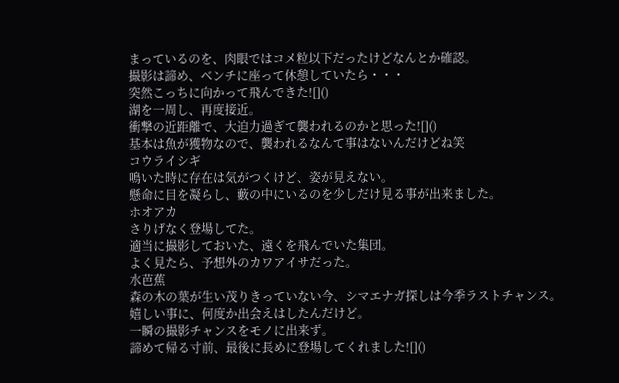まっているのを、肉眼ではコメ粒以下だったけどなんとか確認。
撮影は諦め、ベンチに座って休憩していたら・・・
突然こっちに向かって飛んできた![]()
湖を一周し、再度接近。
衝撃の近距離で、大迫力過ぎて襲われるのかと思った![]()
基本は魚が獲物なので、襲われるなんて事はないんだけどね笑
コウライシギ
鳴いた時に存在は気がつくけど、姿が見えない。
懸命に目を凝らし、藪の中にいるのを少しだけ見る事が出来ました。
ホオアカ
さりげなく登場してた。
適当に撮影しておいた、遠くを飛んでいた集団。
よく見たら、予想外のカワアイサだった。
水芭蕉
森の木の葉が生い茂りきっていない今、シマエナガ探しは今季ラストチャンス。
嬉しい事に、何度か出会えはしたんだけど。
一瞬の撮影チャンスをモノに出来ず。
諦めて帰る寸前、最後に長めに登場してくれました![]()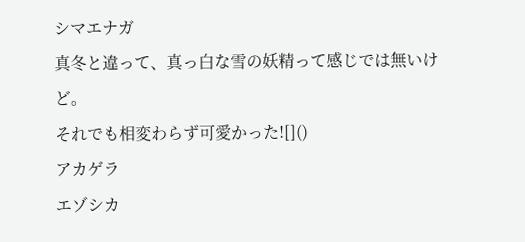シマエナガ
真冬と違って、真っ白な雪の妖精って感じでは無いけど。
それでも相変わらず可愛かった![]()
アカゲラ
エゾシカ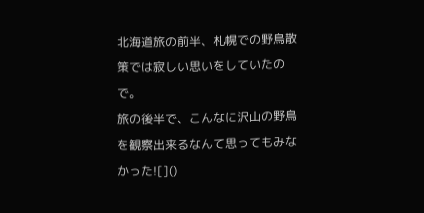北海道旅の前半、札幌での野鳥散策では寂しい思いをしていたので。
旅の後半で、こんなに沢山の野鳥を観察出来るなんて思ってもみなかった![]()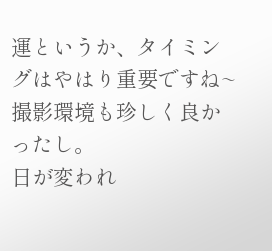運というか、タイミングはやはり重要ですね~撮影環境も珍しく良かったし。
日が変われ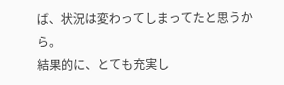ば、状況は変わってしまってたと思うから。
結果的に、とても充実し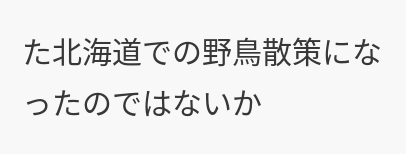た北海道での野鳥散策になったのではないか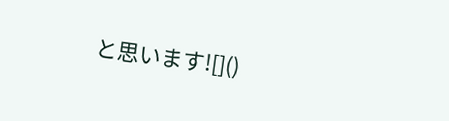と思います![]()